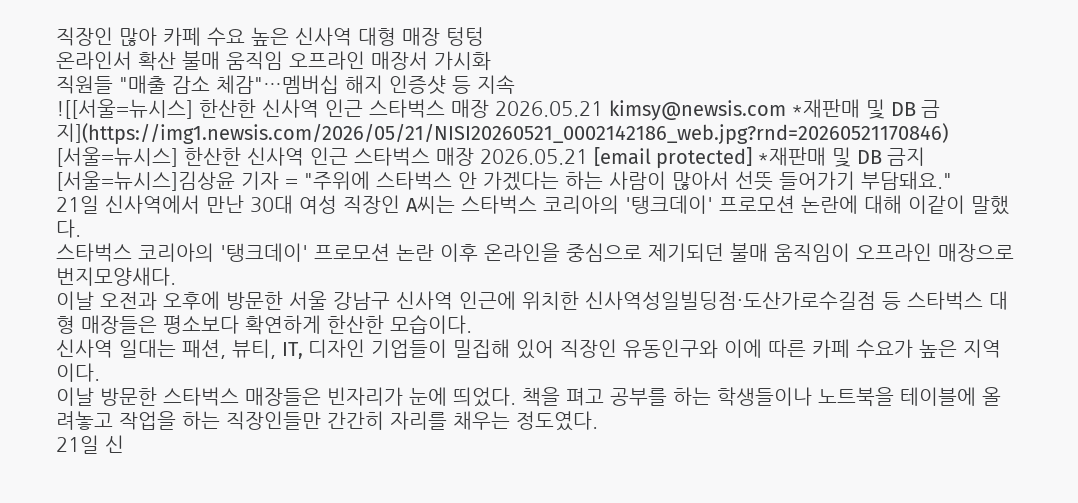직장인 많아 카페 수요 높은 신사역 대형 매장 텅텅
온라인서 확산 불매 움직임 오프라인 매장서 가시화
직원들 "매출 감소 체감"…멤버십 해지 인증샷 등 지속
![[서울=뉴시스] 한산한 신사역 인근 스타벅스 매장 2026.05.21 kimsy@newsis.com *재판매 및 DB 금지](https://img1.newsis.com/2026/05/21/NISI20260521_0002142186_web.jpg?rnd=20260521170846)
[서울=뉴시스] 한산한 신사역 인근 스타벅스 매장 2026.05.21 [email protected] *재판매 및 DB 금지
[서울=뉴시스]김상윤 기자 = "주위에 스타벅스 안 가겠다는 하는 사람이 많아서 선뜻 들어가기 부담돼요."
21일 신사역에서 만난 30대 여성 직장인 A씨는 스타벅스 코리아의 '탱크데이' 프로모션 논란에 대해 이같이 말했다.
스타벅스 코리아의 '탱크데이' 프로모션 논란 이후 온라인을 중심으로 제기되던 불매 움직임이 오프라인 매장으로 번지모양새다.
이날 오전과 오후에 방문한 서울 강남구 신사역 인근에 위치한 신사역성일빌딩점·도산가로수길점 등 스타벅스 대형 매장들은 평소보다 확연하게 한산한 모습이다.
신사역 일대는 패션, 뷰티, IT, 디자인 기업들이 밀집해 있어 직장인 유동인구와 이에 따른 카페 수요가 높은 지역이다.
이날 방문한 스타벅스 매장들은 빈자리가 눈에 띄었다. 책을 펴고 공부를 하는 학생들이나 노트북을 테이블에 올려놓고 작업을 하는 직장인들만 간간히 자리를 채우는 정도였다.
21일 신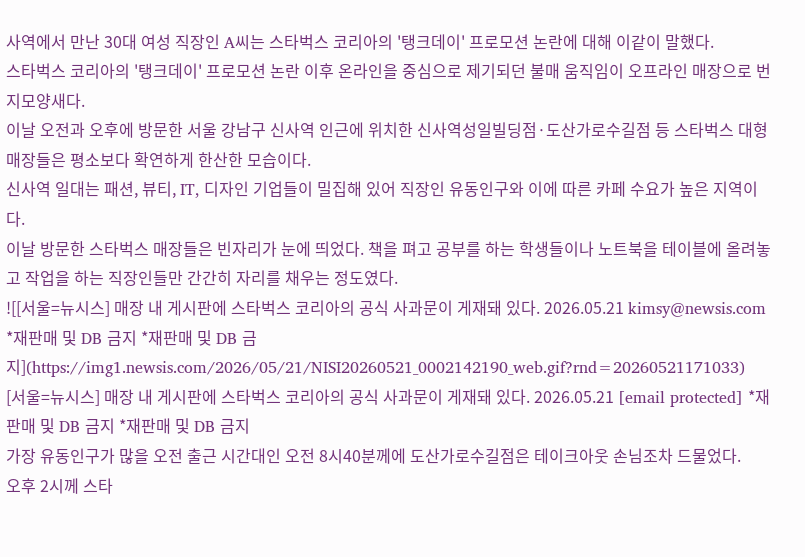사역에서 만난 30대 여성 직장인 A씨는 스타벅스 코리아의 '탱크데이' 프로모션 논란에 대해 이같이 말했다.
스타벅스 코리아의 '탱크데이' 프로모션 논란 이후 온라인을 중심으로 제기되던 불매 움직임이 오프라인 매장으로 번지모양새다.
이날 오전과 오후에 방문한 서울 강남구 신사역 인근에 위치한 신사역성일빌딩점·도산가로수길점 등 스타벅스 대형 매장들은 평소보다 확연하게 한산한 모습이다.
신사역 일대는 패션, 뷰티, IT, 디자인 기업들이 밀집해 있어 직장인 유동인구와 이에 따른 카페 수요가 높은 지역이다.
이날 방문한 스타벅스 매장들은 빈자리가 눈에 띄었다. 책을 펴고 공부를 하는 학생들이나 노트북을 테이블에 올려놓고 작업을 하는 직장인들만 간간히 자리를 채우는 정도였다.
![[서울=뉴시스] 매장 내 게시판에 스타벅스 코리아의 공식 사과문이 게재돼 있다. 2026.05.21 kimsy@newsis.com *재판매 및 DB 금지 *재판매 및 DB 금지](https://img1.newsis.com/2026/05/21/NISI20260521_0002142190_web.gif?rnd=20260521171033)
[서울=뉴시스] 매장 내 게시판에 스타벅스 코리아의 공식 사과문이 게재돼 있다. 2026.05.21 [email protected] *재판매 및 DB 금지 *재판매 및 DB 금지
가장 유동인구가 많을 오전 출근 시간대인 오전 8시40분께에 도산가로수길점은 테이크아웃 손님조차 드물었다.
오후 2시께 스타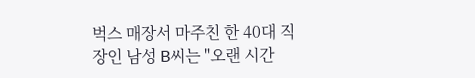벅스 매장서 마주친 한 40대 직장인 남성 B씨는 "오랜 시간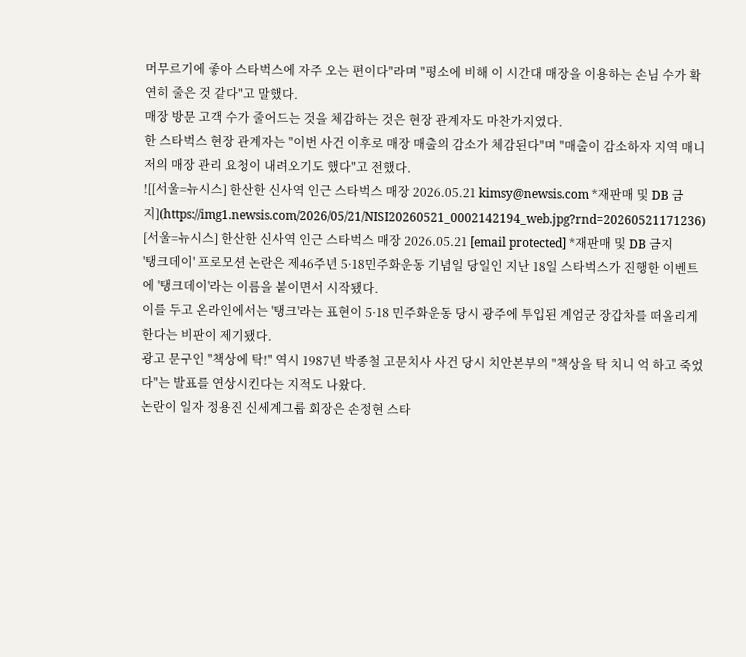머무르기에 좋아 스타벅스에 자주 오는 편이다"라며 "평소에 비해 이 시간대 매장을 이용하는 손님 수가 확연히 줄은 것 같다"고 말했다.
매장 방문 고객 수가 줄어드는 것을 체감하는 것은 현장 관계자도 마찬가지였다.
한 스타벅스 현장 관계자는 "이번 사건 이후로 매장 매출의 감소가 체감된다"며 "매출이 감소하자 지역 매니저의 매장 관리 요청이 내려오기도 했다"고 전했다.
![[서울=뉴시스] 한산한 신사역 인근 스타벅스 매장 2026.05.21 kimsy@newsis.com *재판매 및 DB 금지](https://img1.newsis.com/2026/05/21/NISI20260521_0002142194_web.jpg?rnd=20260521171236)
[서울=뉴시스] 한산한 신사역 인근 스타벅스 매장 2026.05.21 [email protected] *재판매 및 DB 금지
'탱크데이' 프로모션 논란은 제46주년 5·18민주화운동 기념일 당일인 지난 18일 스타벅스가 진행한 이벤트에 '탱크데이'라는 이름을 붙이면서 시작됐다.
이를 두고 온라인에서는 '탱크'라는 표현이 5·18 민주화운동 당시 광주에 투입된 계엄군 장갑차를 떠올리게 한다는 비판이 제기됐다.
광고 문구인 "책상에 탁!" 역시 1987년 박종철 고문치사 사건 당시 치안본부의 "책상을 탁 치니 억 하고 죽었다"는 발표를 연상시킨다는 지적도 나왔다.
논란이 일자 정용진 신세계그룹 회장은 손정현 스타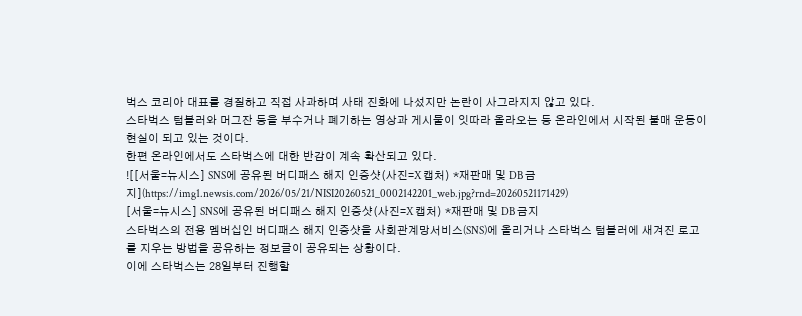벅스 코리아 대표를 경질하고 직접 사과하며 사태 진화에 나섰지만 논란이 사그라지지 않고 있다.
스타벅스 텀블러와 머그잔 등을 부수거나 폐기하는 영상과 게시물이 잇따라 올라오는 등 온라인에서 시작된 불매 운동이 현실이 되고 있는 것이다.
한편 온라인에서도 스타벅스에 대한 반감이 계속 확산되고 있다.
![[서울=뉴시스] SNS에 공유된 버디패스 해지 인증샷(사진=X 캡처) *재판매 및 DB 금지](https://img1.newsis.com/2026/05/21/NISI20260521_0002142201_web.jpg?rnd=20260521171429)
[서울=뉴시스] SNS에 공유된 버디패스 해지 인증샷(사진=X 캡처) *재판매 및 DB 금지
스타벅스의 전용 멤버십인 버디패스 해지 인증샷을 사회관계망서비스(SNS)에 올리거나 스타벅스 텀블러에 새겨진 로고를 지우는 방법을 공유하는 정보글이 공유되는 상황이다.
이에 스타벅스는 28일부터 진행할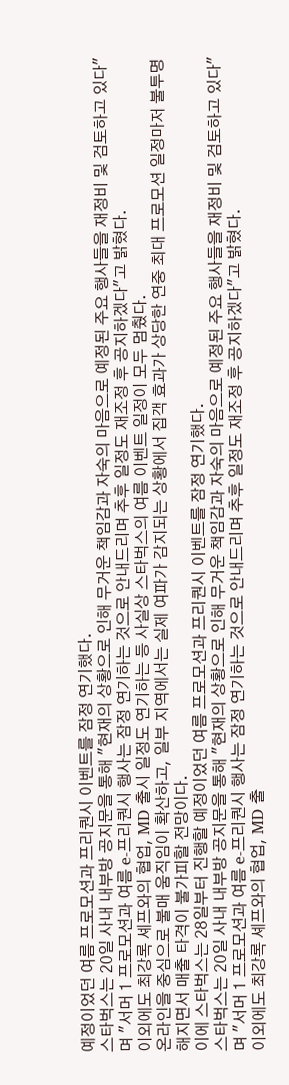예정이었던 여름 프로모션과 프리퀀시 이벤트를 잠정 연기했다.
스타벅스는 20일 사내 내부방 공지문을 통해 "현재의 상황으로 인해 무거운 책임감과 자숙의 마음으로 예정된 주요 행사들을 재정비 및 검토하고 있다"며 "서머 1 프로모션과 여름 e-프리퀀시 행사는 잠정 연기하는 것으로 안내드리며 추후 일정도 재조정 후 공지하겠다"고 밝혔다.
이외에도 최강록 셰프와의 협업, MD 출시 일정도 연기하는 등 사실상 스타벅스의 여름 이벤트 일정이 모두 멈췄다.
온라인을 중심으로 불매 움직임이 확산하고, 일부 지역에서는 실제 여파가 감지되는 상황에서 집객 효과가 상당한 연중 최대 프로모션 일정마저 불투명해지면서 매출 타격이 불가피할 전망이다.
이에 스타벅스는 28일부터 진행할 예정이었던 여름 프로모션과 프리퀀시 이벤트를 잠정 연기했다.
스타벅스는 20일 사내 내부방 공지문을 통해 "현재의 상황으로 인해 무거운 책임감과 자숙의 마음으로 예정된 주요 행사들을 재정비 및 검토하고 있다"며 "서머 1 프로모션과 여름 e-프리퀀시 행사는 잠정 연기하는 것으로 안내드리며 추후 일정도 재조정 후 공지하겠다"고 밝혔다.
이외에도 최강록 셰프와의 협업, MD 출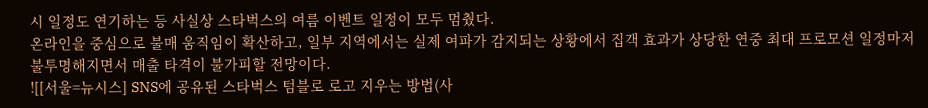시 일정도 연기하는 등 사실상 스타벅스의 여름 이벤트 일정이 모두 멈췄다.
온라인을 중심으로 불매 움직임이 확산하고, 일부 지역에서는 실제 여파가 감지되는 상황에서 집객 효과가 상당한 연중 최대 프로모션 일정마저 불투명해지면서 매출 타격이 불가피할 전망이다.
![[서울=뉴시스] SNS에 공유된 스타벅스 텀블로 로고 지우는 방법(사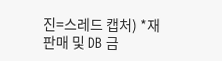진=스레드 캡처) *재판매 및 DB 금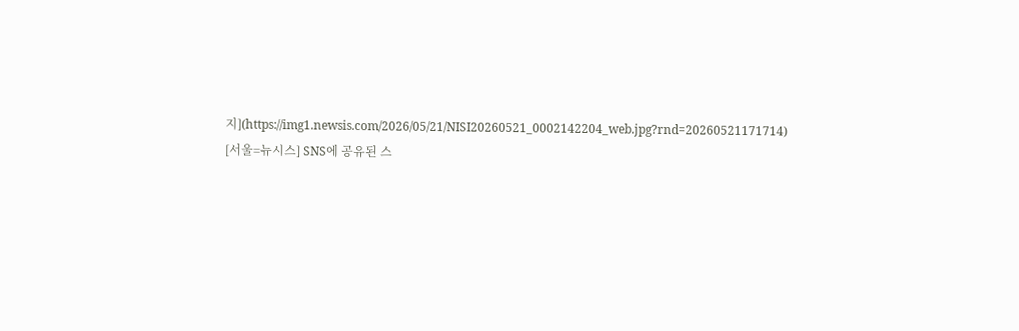지](https://img1.newsis.com/2026/05/21/NISI20260521_0002142204_web.jpg?rnd=20260521171714)
[서울=뉴시스] SNS에 공유된 스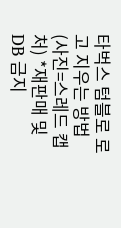타벅스 텀블로 로고 지우는 방법(사진=스레드 캡처) *재판매 및 DB 금지